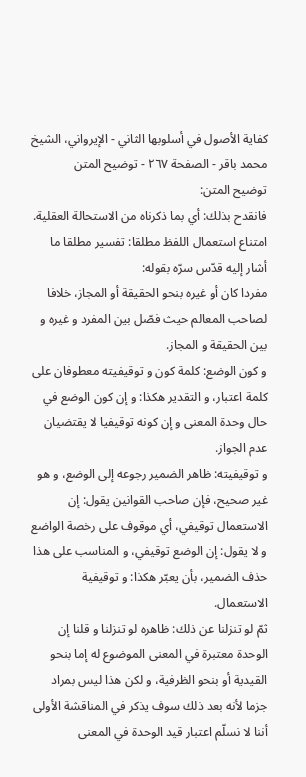كفاية الأصول في أسلوبها الثاني - الإيرواني، الشيخ محمد باقر - الصفحة ٢٦٧ - توضيح المتن
توضيح المتن:
فانقدح بذلك: أي بما ذكرناه من الاستحالة العقلية.
امتناع استعمال اللفظ مطلقا: تفسير مطلقا ما أشار إليه قدّس سرّه بقوله:
مفردا كان أو غيره بنحو الحقيقة أو المجاز، خلافا لصاحب المعالم حيث فصّل بين المفرد و غيره و بين الحقيقة و المجاز.
و كون الوضع: كلمة كون و توقيفيته معطوفان على كلمة اعتبار، و التقدير هكذا: و إن كون الوضع في حال وحدة المعنى و إن كونه توقيفيا لا يقتضيان عدم الجواز.
و توقيفيته: ظاهر الضمير رجوعه إلى الوضع، و هو غير صحيح، فإن صاحب القوانين يقول: إن الاستعمال توقيفي، أي موقوف على رخصة الواضع و لا يقول: إن الوضع توقيفي، و المناسب على هذا حذف الضمير، بأن يعبّر هكذا: و توقيفية الاستعمال.
ثمّ لو تنزلنا عن ذلك: ظاهره لو تنزلنا و قلنا إن الوحدة معتبرة في المعنى الموضوع له إما بنحو القيدية أو بنحو الظرفية، و لكن هذا ليس بمراد جزما لأنه بعد ذلك سوف يذكر في المناقشة الأولى أننا لا نسلّم اعتبار قيد الوحدة في المعنى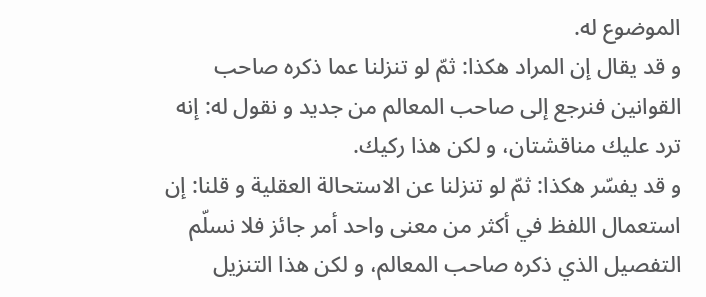الموضوع له.
و قد يقال إن المراد هكذا: ثمّ لو تنزلنا عما ذكره صاحب القوانين فنرجع إلى صاحب المعالم من جديد و نقول له: إنه ترد عليك مناقشتان، و لكن هذا ركيك.
و قد يفسّر هكذا: ثمّ لو تنزلنا عن الاستحالة العقلية و قلنا: إن استعمال اللفظ في أكثر من معنى واحد أمر جائز فلا نسلّم التفصيل الذي ذكره صاحب المعالم، و لكن هذا التنزيل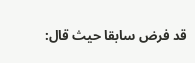قد فرض سابقا حيث قال: